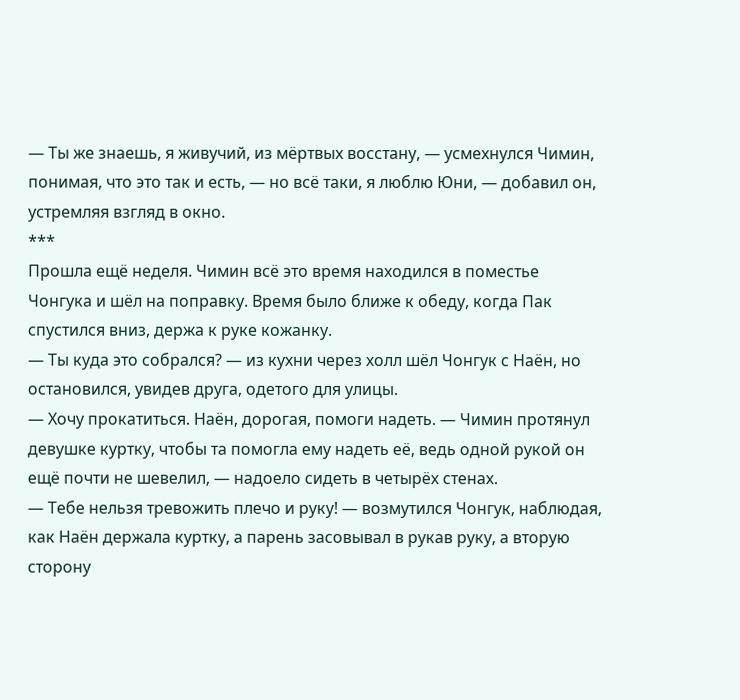— Ты же знаешь, я живучий, из мёртвых восстану, — усмехнулся Чимин, понимая, что это так и есть, — но всё таки, я люблю Юни, — добавил он, устремляя взгляд в окно.
***
Прошла ещё неделя. Чимин всё это время находился в поместье Чонгука и шёл на поправку. Время было ближе к обеду, когда Пак спустился вниз, держа к руке кожанку.
— Ты куда это собрался? — из кухни через холл шёл Чонгук с Наён, но остановился, увидев друга, одетого для улицы.
— Хочу прокатиться. Наён, дорогая, помоги надеть. — Чимин протянул девушке куртку, чтобы та помогла ему надеть её, ведь одной рукой он ещё почти не шевелил, — надоело сидеть в четырёх стенах.
— Тебе нельзя тревожить плечо и руку! — возмутился Чонгук, наблюдая, как Наён держала куртку, а парень засовывал в рукав руку, а вторую сторону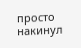просто накинул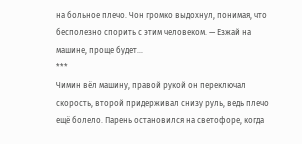на больное плечо. Чон громко выдохнул, понимая, что бесполезно спорить с этим человеком. — Езжай на машине, проще будет...
***
Чимин вёл машину, правой рукой он переключал скорость, второй придерживал снизу руль, ведь плечо ещё болело. Парень остановился на светофоре, когда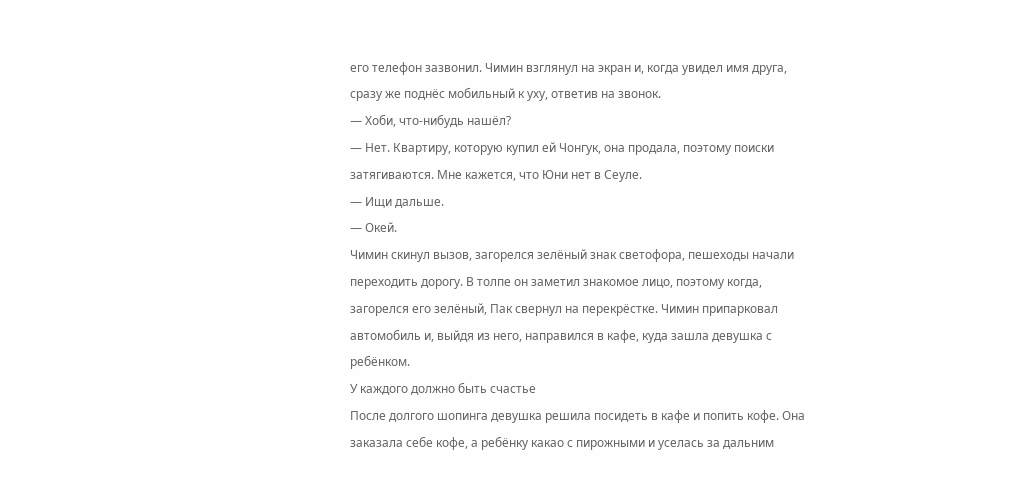его телефон зазвонил. Чимин взглянул на экран и, когда увидел имя друга, сразу же поднёс мобильный к уху, ответив на звонок.
— Хоби, что-нибудь нашёл?
— Нет. Квартиру, которую купил ей Чонгук, она продала, поэтому поиски затягиваются. Мне кажется, что Юни нет в Сеуле.
— Ищи дальше.
— Окей.
Чимин скинул вызов, загорелся зелёный знак светофора, пешеходы начали переходить дорогу. В толпе он заметил знакомое лицо, поэтому когда, загорелся его зелёный, Пак свернул на перекрёстке. Чимин припарковал автомобиль и, выйдя из него, направился в кафе, куда зашла девушка с ребёнком.
У каждого должно быть счастье
После долгого шопинга девушка решила посидеть в кафе и попить кофе. Она заказала себе кофе, а ребёнку какао с пирожными и уселась за дальним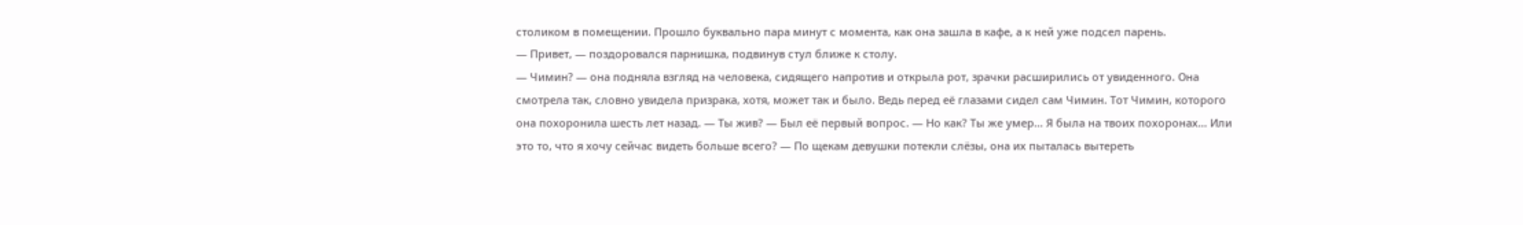столиком в помещении. Прошло буквально пара минут с момента, как она зашла в кафе, а к ней уже подсел парень.
— Привет, — поздоровался парнишка, подвинув стул ближе к столу.
— Чимин? — она подняла взгляд на человека, сидящего напротив и открыла рот, зрачки расширились от увиденного. Она смотрела так, словно увидела призрака, хотя, может так и было. Ведь перед её глазами сидел сам Чимин. Тот Чимин, которого она похоронила шесть лет назад. — Ты жив? — Был её первый вопрос. — Но как? Ты же умер... Я была на твоих похоронах... Или это то, что я хочу сейчас видеть больше всего? — По щекам девушки потекли слёзы, она их пыталась вытереть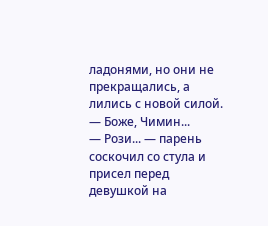ладонями, но они не прекращались, а лились с новой силой. — Боже, Чимин...
— Рози... — парень соскочил со стула и присел перед девушкой на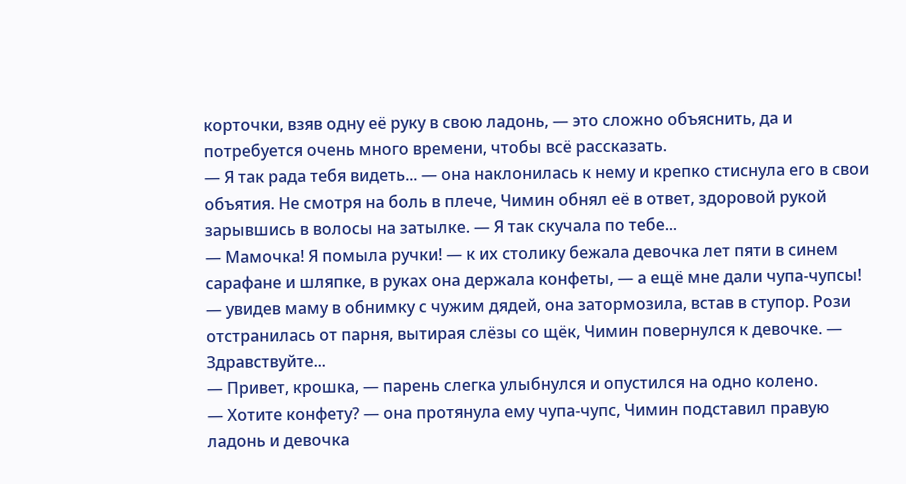корточки, взяв одну её руку в свою ладонь, — это сложно объяснить, да и потребуется очень много времени, чтобы всё рассказать.
— Я так рада тебя видеть... — она наклонилась к нему и крепко стиснула его в свои объятия. Не смотря на боль в плече, Чимин обнял её в ответ, здоровой рукой зарывшись в волосы на затылке. — Я так скучала по тебе...
— Мамочка! Я помыла ручки! — к их столику бежала девочка лет пяти в синем сарафане и шляпке, в руках она держала конфеты, — а ещё мне дали чупа-чупсы! — увидев маму в обнимку с чужим дядей, она затормозила, встав в ступор. Рози отстранилась от парня, вытирая слёзы со щёк, Чимин повернулся к девочке. — Здравствуйте...
— Привет, крошка, — парень слегка улыбнулся и опустился на одно колено.
— Хотите конфету? — она протянула ему чупа-чупс, Чимин подставил правую ладонь и девочка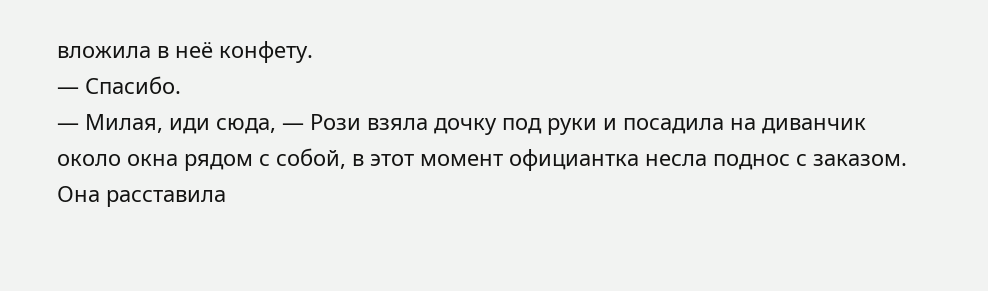вложила в неё конфету.
— Спасибо.
— Милая, иди сюда, — Рози взяла дочку под руки и посадила на диванчик около окна рядом с собой, в этот момент официантка несла поднос с заказом. Она расставила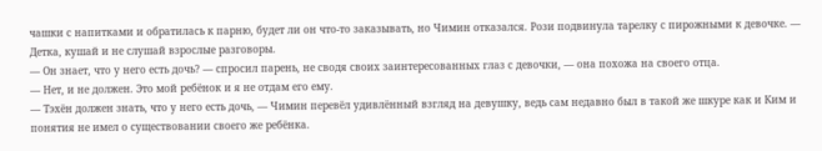чашки с напитками и обратилась к парню, будет ли он что-то заказывать, но Чимин отказался. Рози подвинула тарелку с пирожными к девочке. — Детка, кушай и не слушай взрослые разговоры.
— Он знает, что у него есть дочь? — спросил парень, не сводя своих заинтересованных глаз с девочки, — она похожа на своего отца.
— Нет, и не должен. Это мой ребёнок и я не отдам его ему.
— Тэхён должен знать, что у него есть дочь, — Чимин перевёл удивлённый взгляд на девушку, ведь сам недавно был в такой же шкуре как и Ким и понятия не имел о существовании своего же ребёнка.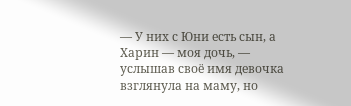— У них с Юни есть сын, а Харин — моя дочь, — услышав своё имя девочка взглянула на маму, но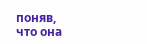поняв, что она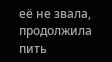её не звала, продолжила пить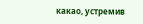какао, устремив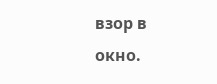взор в окно.